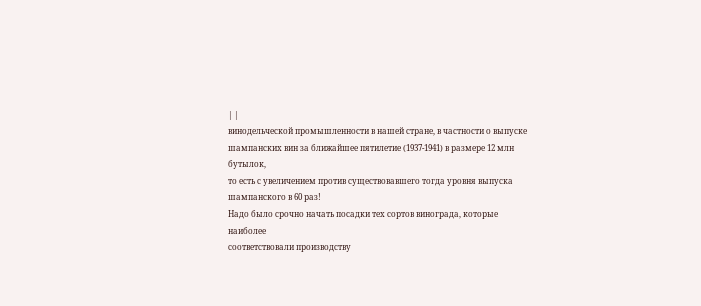| |
винодельческой промышленности в нашей стране, в частности о выпуске
шампанских вин за ближайшее пятилетие (1937-1941) в размере 12 млн бутылок,
то есть с увеличением против существовавшего тогда уровня выпуска
шампанского в 60 раз!
Надо было срочно начать посадки тех сортов винограда, которые наиболее
соответствовали производству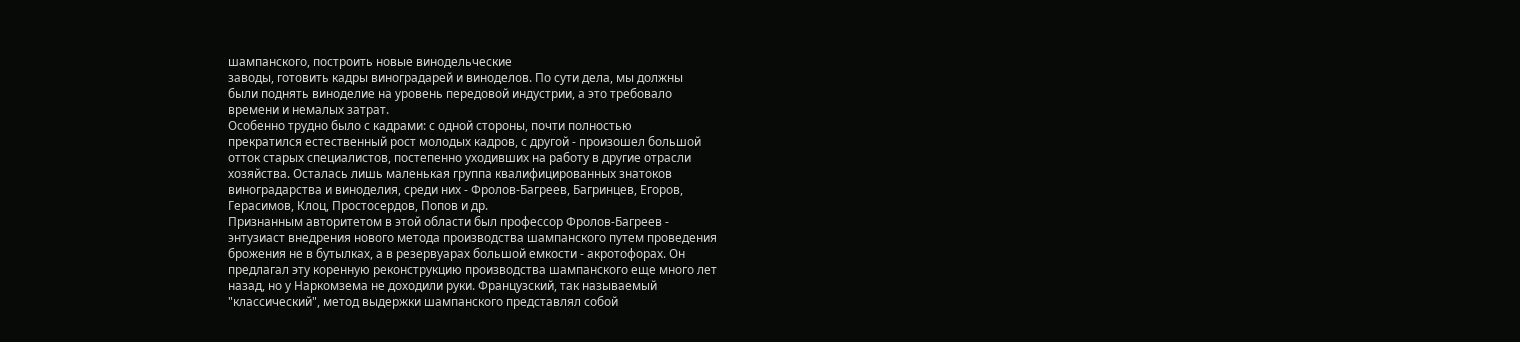шампанского, построить новые винодельческие
заводы, готовить кадры виноградарей и виноделов. По сути дела, мы должны
были поднять виноделие на уровень передовой индустрии, а это требовало
времени и немалых затрат.
Особенно трудно было с кадрами: с одной стороны, почти полностью
прекратился естественный рост молодых кадров, с другой - произошел большой
отток старых специалистов, постепенно уходивших на работу в другие отрасли
хозяйства. Осталась лишь маленькая группа квалифицированных знатоков
виноградарства и виноделия, среди них - Фролов-Багреев, Багринцев, Егоров,
Герасимов, Клоц, Простосердов, Попов и др.
Признанным авторитетом в этой области был профессор Фролов-Багреев -
энтузиаст внедрения нового метода производства шампанского путем проведения
брожения не в бутылках, а в резервуарах большой емкости - акротофорах. Он
предлагал эту коренную реконструкцию производства шампанского еще много лет
назад, но у Наркомзема не доходили руки. Французский, так называемый
"классический", метод выдержки шампанского представлял собой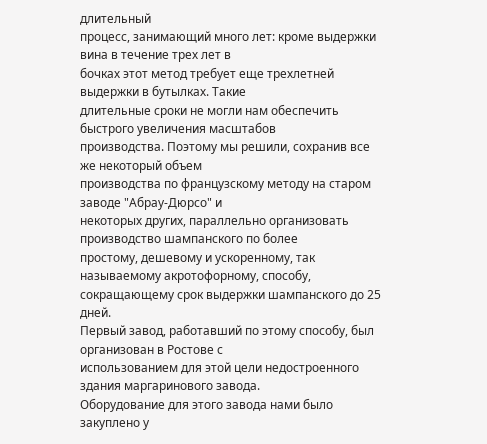длительный
процесс, занимающий много лет: кроме выдержки вина в течение трех лет в
бочках этот метод требует еще трехлетней выдержки в бутылках. Такие
длительные сроки не могли нам обеспечить быстрого увеличения масштабов
производства. Поэтому мы решили, сохранив все же некоторый объем
производства по французскому методу на старом заводе "Абрау-Дюрсо" и
некоторых других, параллельно организовать производство шампанского по более
простому, дешевому и ускоренному, так называемому акротофорному, способу,
сокращающему срок выдержки шампанского до 25 дней.
Первый завод, работавший по этому способу, был организован в Ростове с
использованием для этой цели недостроенного здания маргаринового завода.
Оборудование для этого завода нами было закуплено у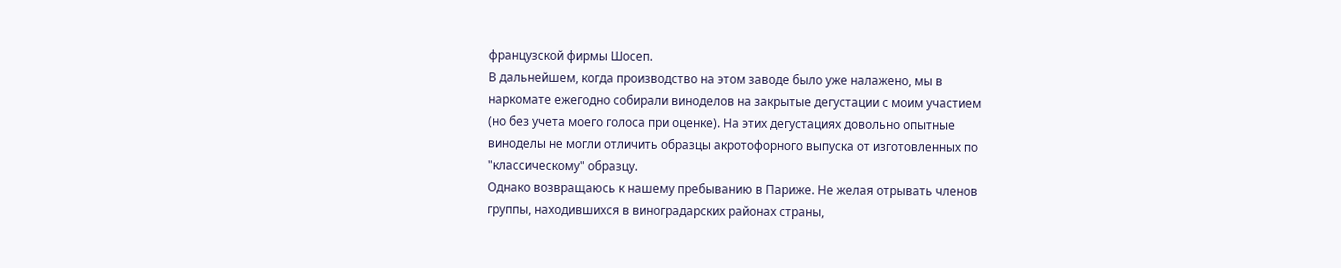французской фирмы Шосеп.
В дальнейшем, когда производство на этом заводе было уже налажено, мы в
наркомате ежегодно собирали виноделов на закрытые дегустации с моим участием
(но без учета моего голоса при оценке). На этих дегустациях довольно опытные
виноделы не могли отличить образцы акротофорного выпуска от изготовленных по
"классическому" образцу.
Однако возвращаюсь к нашему пребыванию в Париже. Не желая отрывать членов
группы, находившихся в виноградарских районах страны,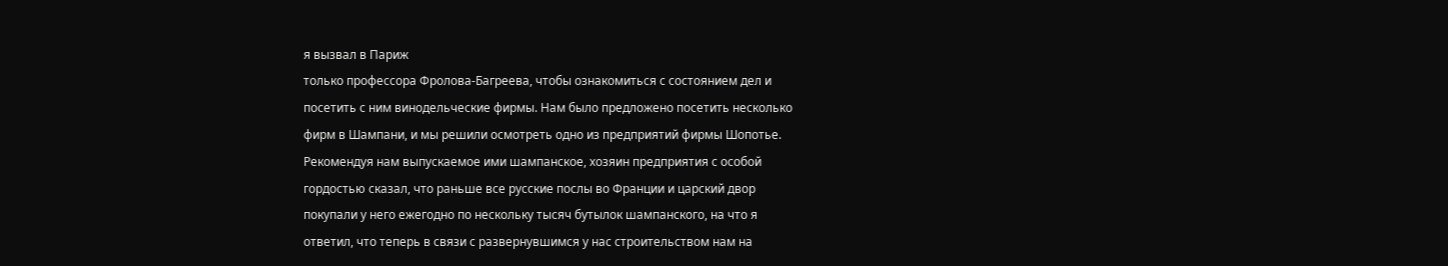я вызвал в Париж
только профессора Фролова-Багреева, чтобы ознакомиться с состоянием дел и
посетить с ним винодельческие фирмы. Нам было предложено посетить несколько
фирм в Шампани, и мы решили осмотреть одно из предприятий фирмы Шопотье.
Рекомендуя нам выпускаемое ими шампанское, хозяин предприятия с особой
гордостью сказал, что раньше все русские послы во Франции и царский двор
покупали у него ежегодно по нескольку тысяч бутылок шампанского, на что я
ответил, что теперь в связи с развернувшимся у нас строительством нам на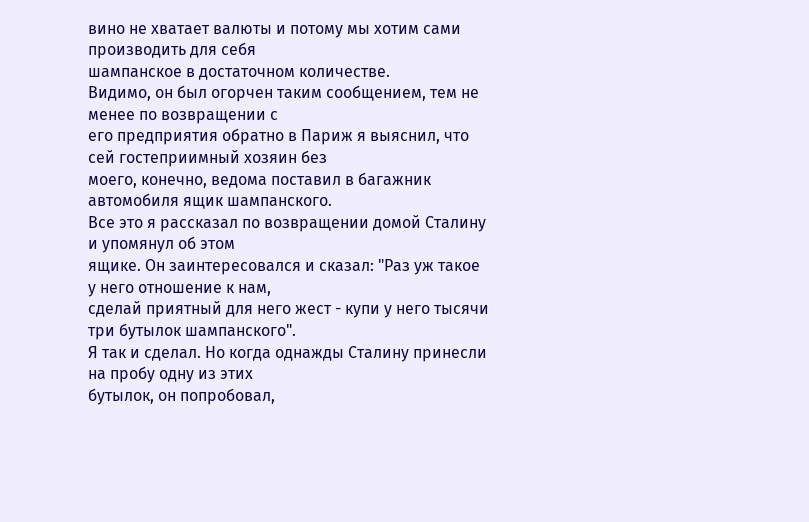вино не хватает валюты и потому мы хотим сами производить для себя
шампанское в достаточном количестве.
Видимо, он был огорчен таким сообщением, тем не менее по возвращении с
его предприятия обратно в Париж я выяснил, что сей гостеприимный хозяин без
моего, конечно, ведома поставил в багажник автомобиля ящик шампанского.
Все это я рассказал по возвращении домой Сталину и упомянул об этом
ящике. Он заинтересовался и сказал: "Раз уж такое у него отношение к нам,
сделай приятный для него жест - купи у него тысячи три бутылок шампанского".
Я так и сделал. Но когда однажды Сталину принесли на пробу одну из этих
бутылок, он попробовал,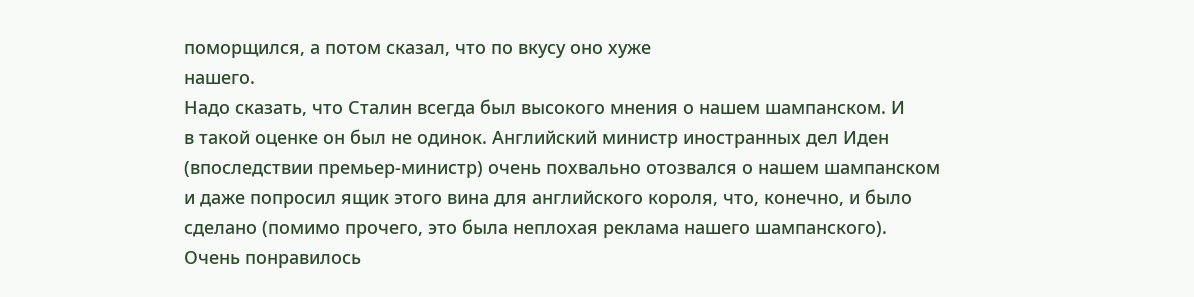поморщился, а потом сказал, что по вкусу оно хуже
нашего.
Надо сказать, что Сталин всегда был высокого мнения о нашем шампанском. И
в такой оценке он был не одинок. Английский министр иностранных дел Иден
(впоследствии премьер-министр) очень похвально отозвался о нашем шампанском
и даже попросил ящик этого вина для английского короля, что, конечно, и было
сделано (помимо прочего, это была неплохая реклама нашего шампанского).
Очень понравилось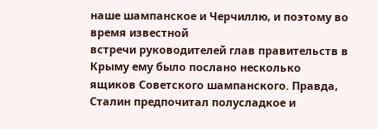наше шампанское и Черчиллю, и поэтому во время известной
встречи руководителей глав правительств в Крыму ему было послано несколько
ящиков Советского шампанского. Правда, Сталин предпочитал полусладкое и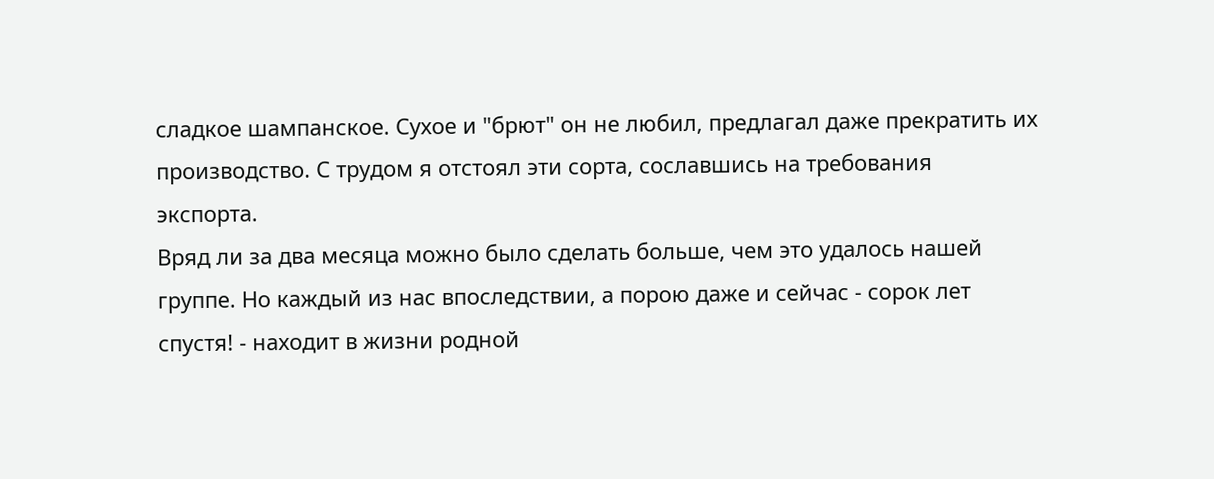сладкое шампанское. Сухое и "брют" он не любил, предлагал даже прекратить их
производство. С трудом я отстоял эти сорта, сославшись на требования
экспорта.
Вряд ли за два месяца можно было сделать больше, чем это удалось нашей
группе. Но каждый из нас впоследствии, а порою даже и сейчас - сорок лет
спустя! - находит в жизни родной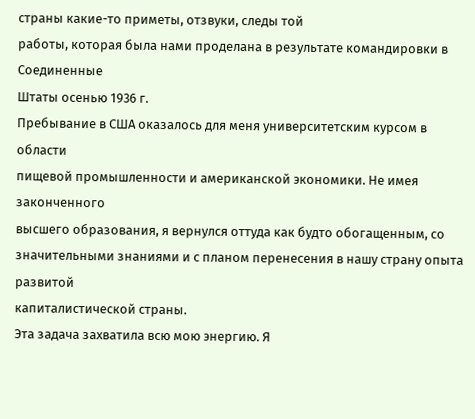страны какие-то приметы, отзвуки, следы той
работы, которая была нами проделана в результате командировки в Соединенные
Штаты осенью 1936 г.
Пребывание в США оказалось для меня университетским курсом в области
пищевой промышленности и американской экономики. Не имея законченного
высшего образования, я вернулся оттуда как будто обогащенным, со
значительными знаниями и с планом перенесения в нашу страну опыта развитой
капиталистической страны.
Эта задача захватила всю мою энергию. Я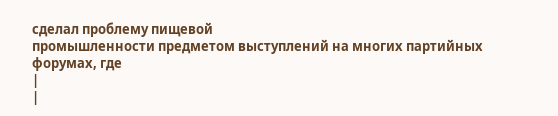сделал проблему пищевой
промышленности предметом выступлений на многих партийных форумах, где
|
|